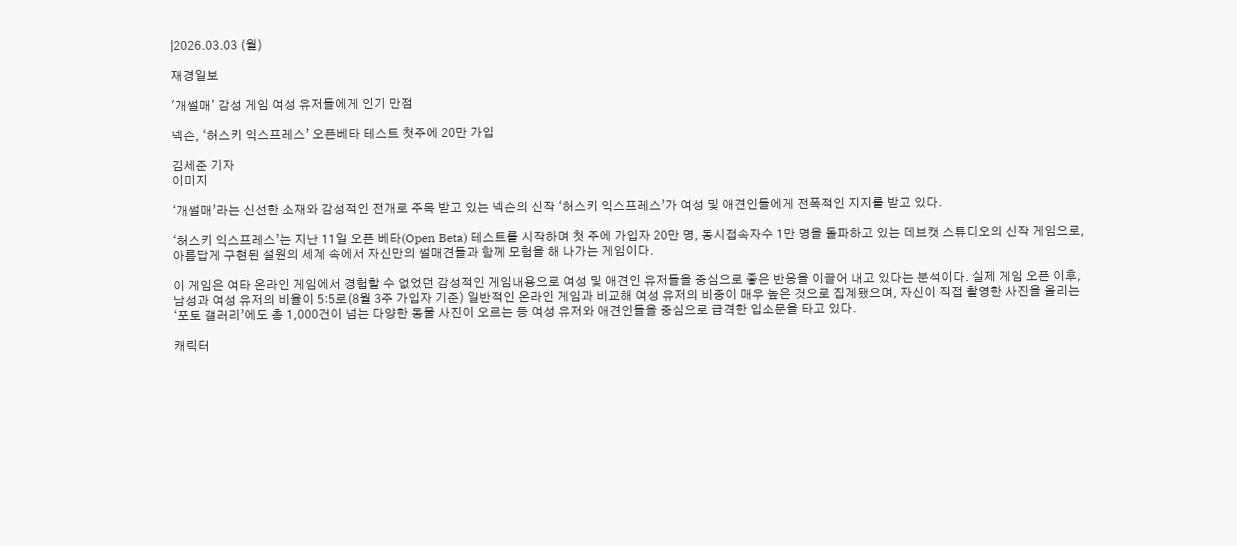|2026.03.03 (월)

재경일보

'개썰매' 감성 게임 여성 유저들에게 인기 만점

넥슨, ‘허스키 익스프레스’ 오픈베타 테스트 첫주에 20만 가입

김세준 기자
이미지

‘개썰매’라는 신선한 소재와 감성적인 전개로 주목 받고 있는 넥슨의 신작 ‘허스키 익스프레스’가 여성 및 애견인들에게 전폭적인 지지를 받고 있다.

‘허스키 익스프레스’는 지난 11일 오픈 베타(Open Beta) 테스트를 시작하며 첫 주에 가입자 20만 명, 동시접속자수 1만 명을 돌파하고 있는 데브캣 스튜디오의 신작 게임으로, 아름답게 구현된 설원의 세계 속에서 자신만의 썰매견들과 함께 모험을 해 나가는 게임이다.

이 게임은 여타 온라인 게임에서 경험할 수 없었던 감성적인 게임내용으로 여성 및 애견인 유저들을 중심으로 좋은 반응을 이끌어 내고 있다는 분석이다. 실제 게임 오픈 이후, 남성과 여성 유저의 비율이 5:5로(8월 3주 가입자 기준) 일반적인 온라인 게임과 비교해 여성 유저의 비중이 매우 높은 것으로 집계됐으며, 자신이 직접 촬영한 사진을 올리는 ‘포토 갤러리’에도 총 1,000건이 넘는 다양한 동물 사진이 오르는 등 여성 유저와 애견인들을 중심으로 급격한 입소문을 타고 있다.

캐릭터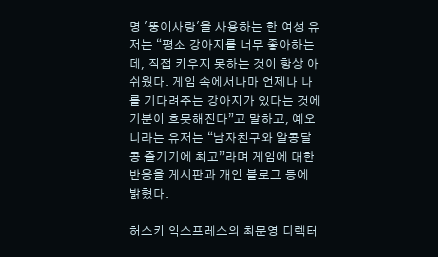명 '뚱이사랑'을 사용하는 한 여성 유저는 “평소 강아지를 너무 좋아하는데, 직접 키우지 못하는 것이 항상 아쉬웠다. 게임 속에서나마 언제나 나를 기다려주는 강아지가 있다는 것에 기분이 흐뭇해진다”고 말하고, 예오니라는 유저는 “남자친구와 알콩달콩 즐기기에 최고”라며 게임에 대한 반응을 게시판과 개인 블로그 등에 밝혔다.

허스키 익스프레스의 최문영 디렉터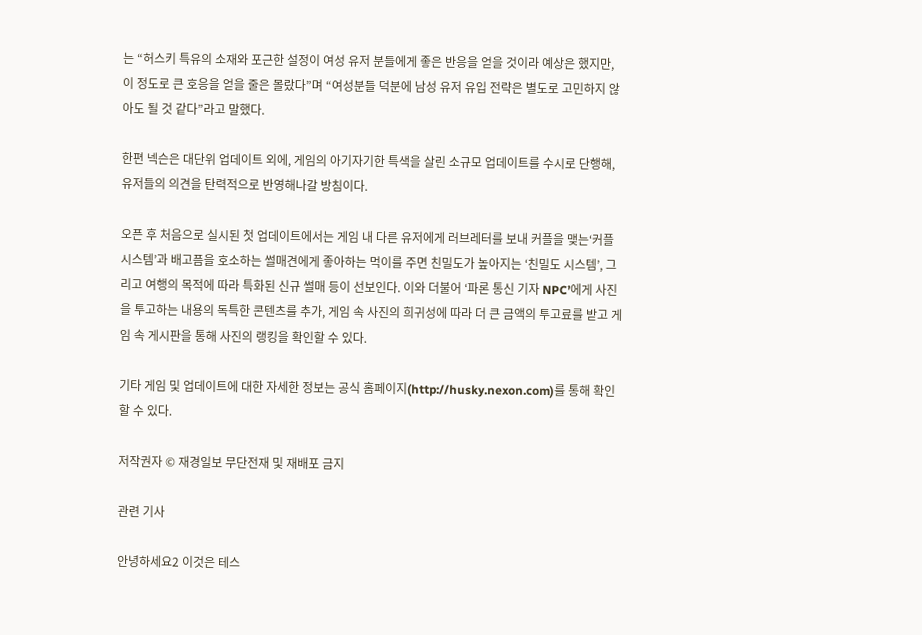는 “허스키 특유의 소재와 포근한 설정이 여성 유저 분들에게 좋은 반응을 얻을 것이라 예상은 했지만, 이 정도로 큰 호응을 얻을 줄은 몰랐다”며 “여성분들 덕분에 남성 유저 유입 전략은 별도로 고민하지 않아도 될 것 같다”라고 말했다.

한편 넥슨은 대단위 업데이트 외에, 게임의 아기자기한 특색을 살린 소규모 업데이트를 수시로 단행해, 유저들의 의견을 탄력적으로 반영해나갈 방침이다.

오픈 후 처음으로 실시된 첫 업데이트에서는 게임 내 다른 유저에게 러브레터를 보내 커플을 맺는‘커플 시스템’과 배고픔을 호소하는 썰매견에게 좋아하는 먹이를 주면 친밀도가 높아지는 ‘친밀도 시스템’, 그리고 여행의 목적에 따라 특화된 신규 썰매 등이 선보인다. 이와 더불어 ‘파론 통신 기자 NPC’에게 사진을 투고하는 내용의 독특한 콘텐츠를 추가, 게임 속 사진의 희귀성에 따라 더 큰 금액의 투고료를 받고 게임 속 게시판을 통해 사진의 랭킹을 확인할 수 있다.

기타 게임 및 업데이트에 대한 자세한 정보는 공식 홈페이지(http://husky.nexon.com)를 통해 확인할 수 있다.

저작권자 © 재경일보 무단전재 및 재배포 금지

관련 기사

안녕하세요2 이것은 테스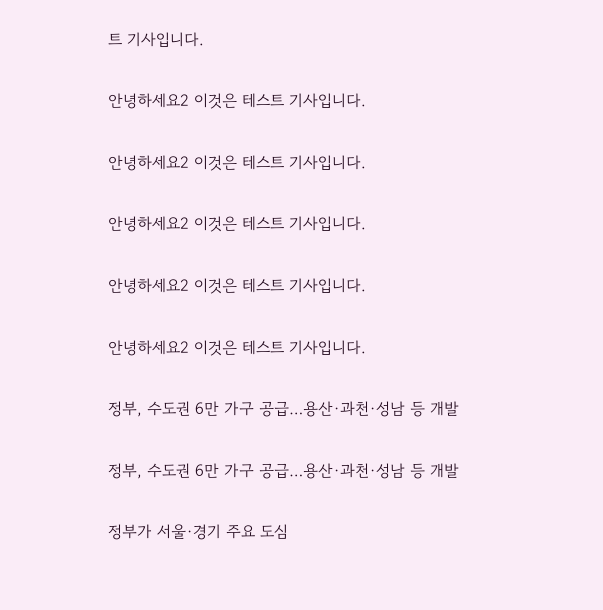트 기사입니다.

안녕하세요2 이것은 테스트 기사입니다.

안녕하세요2 이것은 테스트 기사입니다.

안녕하세요2 이것은 테스트 기사입니다.

안녕하세요2 이것은 테스트 기사입니다.

안녕하세요2 이것은 테스트 기사입니다.

정부, 수도권 6만 가구 공급…용산·과천·성남 등 개발

정부, 수도권 6만 가구 공급…용산·과천·성남 등 개발

정부가 서울·경기 주요 도심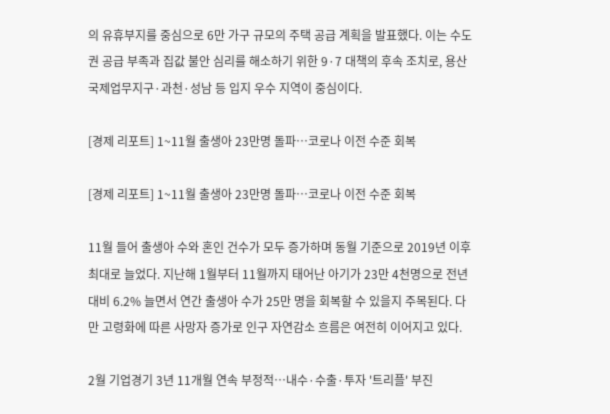의 유휴부지를 중심으로 6만 가구 규모의 주택 공급 계획을 발표했다. 이는 수도권 공급 부족과 집값 불안 심리를 해소하기 위한 9·7 대책의 후속 조치로, 용산국제업무지구·과천·성남 등 입지 우수 지역이 중심이다.

[경제 리포트] 1~11월 출생아 23만명 돌파…코로나 이전 수준 회복

[경제 리포트] 1~11월 출생아 23만명 돌파…코로나 이전 수준 회복

11월 들어 출생아 수와 혼인 건수가 모두 증가하며 동월 기준으로 2019년 이후 최대로 늘었다. 지난해 1월부터 11월까지 태어난 아기가 23만 4천명으로 전년 대비 6.2% 늘면서 연간 출생아 수가 25만 명을 회복할 수 있을지 주목된다. 다만 고령화에 따른 사망자 증가로 인구 자연감소 흐름은 여전히 이어지고 있다.

2월 기업경기 3년 11개월 연속 부정적…내수·수출·투자 '트리플' 부진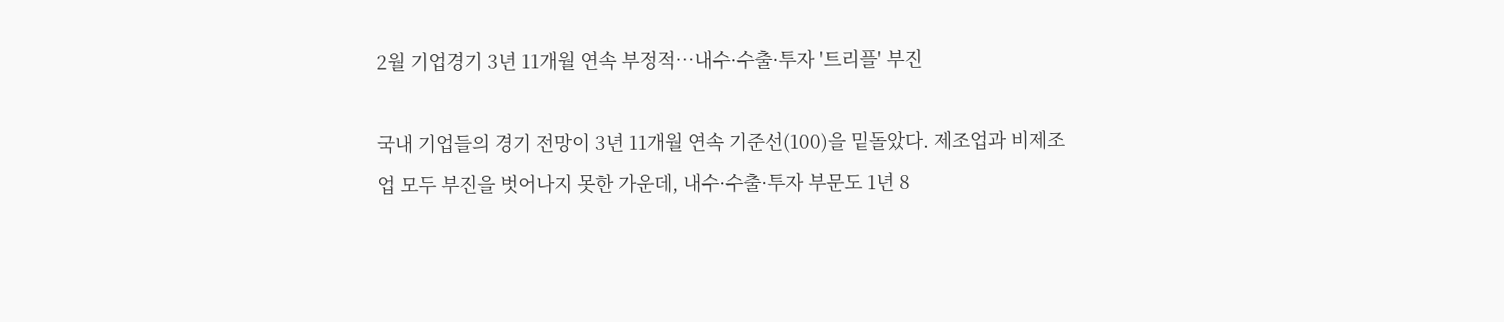2월 기업경기 3년 11개월 연속 부정적…내수·수출·투자 '트리플' 부진

국내 기업들의 경기 전망이 3년 11개월 연속 기준선(100)을 밑돌았다. 제조업과 비제조업 모두 부진을 벗어나지 못한 가운데, 내수·수출·투자 부문도 1년 8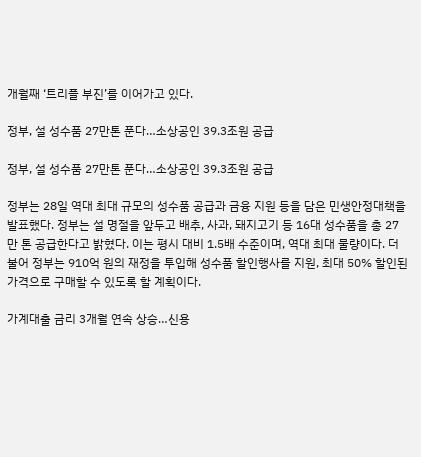개월째 ‘트리플 부진’를 이어가고 있다.

정부, 설 성수품 27만톤 푼다…소상공인 39.3조원 공급

정부, 설 성수품 27만톤 푼다…소상공인 39.3조원 공급

정부는 28일 역대 최대 규모의 성수품 공급과 금융 지원 등을 담은 민생안정대책을 발표했다. 정부는 설 명절을 앞두고 배추, 사과, 돼지고기 등 16대 성수품을 총 27만 톤 공급한다고 밝혔다. 이는 평시 대비 1.5배 수준이며, 역대 최대 물량이다. 더불어 정부는 910억 원의 재정을 투입해 성수품 할인행사를 지원, 최대 50% 할인된 가격으로 구매할 수 있도록 할 계획이다.

가계대출 금리 3개월 연속 상승…신용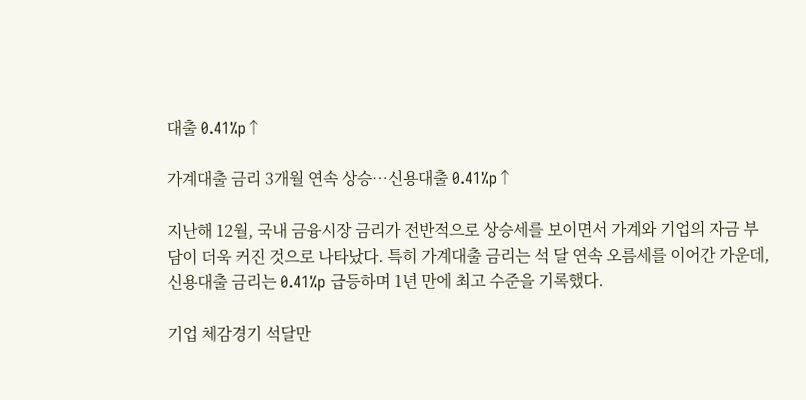대출 0.41%p↑

가계대출 금리 3개월 연속 상승…신용대출 0.41%p↑

지난해 12월, 국내 금융시장 금리가 전반적으로 상승세를 보이면서 가계와 기업의 자금 부담이 더욱 커진 것으로 나타났다. 특히 가계대출 금리는 석 달 연속 오름세를 이어간 가운데, 신용대출 금리는 0.41%p 급등하며 1년 만에 최고 수준을 기록했다.

기업 체감경기 석달만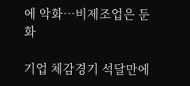에 악화…비제조업은 둔화

기업 체감경기 석달만에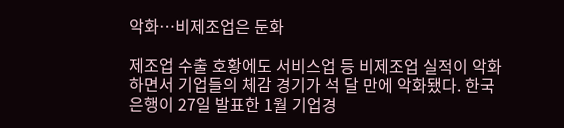악화…비제조업은 둔화

제조업 수출 호황에도 서비스업 등 비제조업 실적이 악화하면서 기업들의 체감 경기가 석 달 만에 악화됐다. 한국은행이 27일 발표한 1월 기업경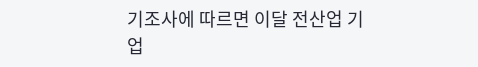기조사에 따르면 이달 전산업 기업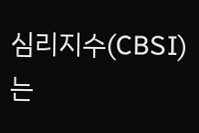심리지수(CBSI)는